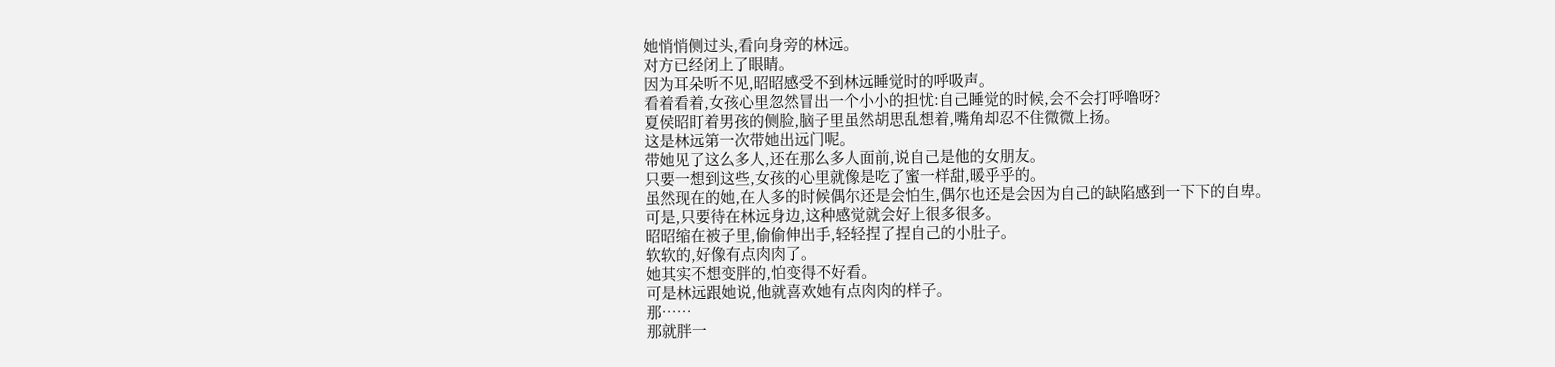她悄悄侧过头,看向身旁的林远。
对方已经闭上了眼睛。
因为耳朵听不见,昭昭感受不到林远睡觉时的呼吸声。
看着看着,女孩心里忽然冒出一个小小的担忧:自己睡觉的时候,会不会打呼噜呀?
夏侯昭盯着男孩的侧脸,脑子里虽然胡思乱想着,嘴角却忍不住微微上扬。
这是林远第一次带她出远门呢。
带她见了这么多人,还在那么多人面前,说自己是他的女朋友。
只要一想到这些,女孩的心里就像是吃了蜜一样甜,暖乎乎的。
虽然现在的她,在人多的时候偶尔还是会怕生,偶尔也还是会因为自己的缺陷感到一下下的自卑。
可是,只要待在林远身边,这种感觉就会好上很多很多。
昭昭缩在被子里,偷偷伸出手,轻轻捏了捏自己的小肚子。
软软的,好像有点肉肉了。
她其实不想变胖的,怕变得不好看。
可是林远跟她说,他就喜欢她有点肉肉的样子。
那……
那就胖一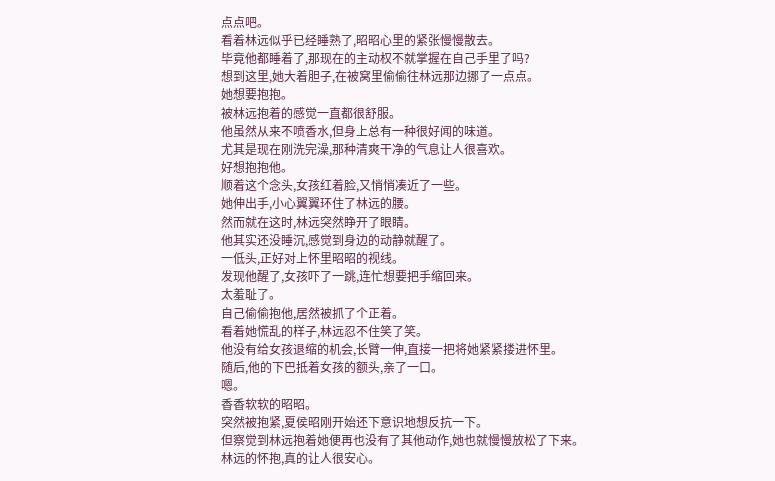点点吧。
看着林远似乎已经睡熟了,昭昭心里的紧张慢慢散去。
毕竟他都睡着了,那现在的主动权不就掌握在自己手里了吗?
想到这里,她大着胆子,在被窝里偷偷往林远那边挪了一点点。
她想要抱抱。
被林远抱着的感觉一直都很舒服。
他虽然从来不喷香水,但身上总有一种很好闻的味道。
尤其是现在刚洗完澡,那种清爽干净的气息让人很喜欢。
好想抱抱他。
顺着这个念头,女孩红着脸,又悄悄凑近了一些。
她伸出手,小心翼翼环住了林远的腰。
然而就在这时,林远突然睁开了眼睛。
他其实还没睡沉,感觉到身边的动静就醒了。
一低头,正好对上怀里昭昭的视线。
发现他醒了,女孩吓了一跳,连忙想要把手缩回来。
太羞耻了。
自己偷偷抱他,居然被抓了个正着。
看着她慌乱的样子,林远忍不住笑了笑。
他没有给女孩退缩的机会,长臂一伸,直接一把将她紧紧搂进怀里。
随后,他的下巴抵着女孩的额头,亲了一口。
嗯。
香香软软的昭昭。
突然被抱紧,夏侯昭刚开始还下意识地想反抗一下。
但察觉到林远抱着她便再也没有了其他动作,她也就慢慢放松了下来。
林远的怀抱,真的让人很安心。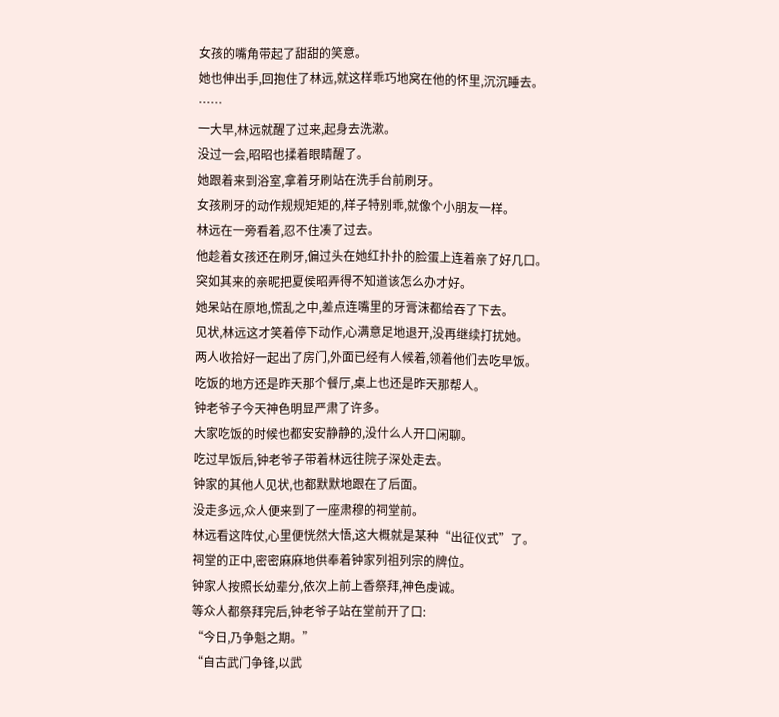女孩的嘴角带起了甜甜的笑意。
她也伸出手,回抱住了林远,就这样乖巧地窝在他的怀里,沉沉睡去。
……
一大早,林远就醒了过来,起身去洗漱。
没过一会,昭昭也揉着眼睛醒了。
她跟着来到浴室,拿着牙刷站在洗手台前刷牙。
女孩刷牙的动作规规矩矩的,样子特别乖,就像个小朋友一样。
林远在一旁看着,忍不住凑了过去。
他趁着女孩还在刷牙,偏过头在她红扑扑的脸蛋上连着亲了好几口。
突如其来的亲昵把夏侯昭弄得不知道该怎么办才好。
她呆站在原地,慌乱之中,差点连嘴里的牙膏沫都给吞了下去。
见状,林远这才笑着停下动作,心满意足地退开,没再继续打扰她。
两人收拾好一起出了房门,外面已经有人候着,领着他们去吃早饭。
吃饭的地方还是昨天那个餐厅,桌上也还是昨天那帮人。
钟老爷子今天神色明显严肃了许多。
大家吃饭的时候也都安安静静的,没什么人开口闲聊。
吃过早饭后,钟老爷子带着林远往院子深处走去。
钟家的其他人见状,也都默默地跟在了后面。
没走多远,众人便来到了一座肃穆的祠堂前。
林远看这阵仗,心里便恍然大悟,这大概就是某种“出征仪式”了。
祠堂的正中,密密麻麻地供奉着钟家列祖列宗的牌位。
钟家人按照长幼辈分,依次上前上香祭拜,神色虔诚。
等众人都祭拜完后,钟老爷子站在堂前开了口:
“今日,乃争魁之期。”
“自古武门争锋,以武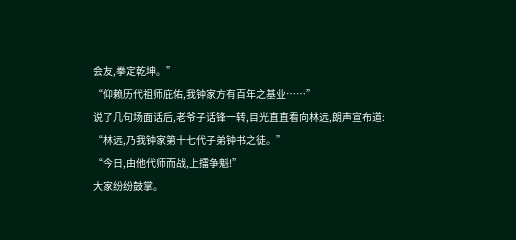会友,拳定乾坤。”
“仰赖历代祖师庇佑,我钟家方有百年之基业……”
说了几句场面话后,老爷子话锋一转,目光直直看向林远,朗声宣布道:
“林远,乃我钟家第十七代子弟钟书之徒。”
“今日,由他代师而战,上擂争魁!”
大家纷纷鼓掌。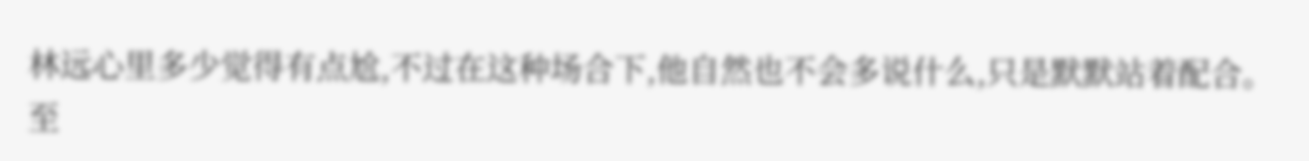林远心里多少觉得有点尬,不过在这种场合下,他自然也不会多说什么,只是默默站着配合。
至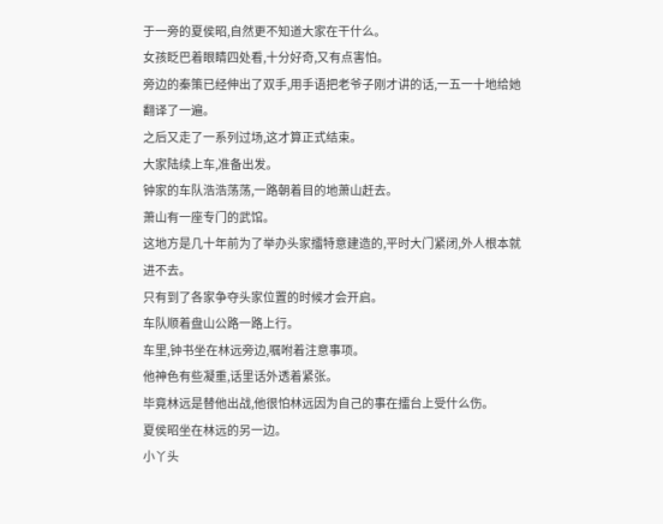于一旁的夏侯昭,自然更不知道大家在干什么。
女孩眨巴着眼睛四处看,十分好奇,又有点害怕。
旁边的秦策已经伸出了双手,用手语把老爷子刚才讲的话,一五一十地给她翻译了一遍。
之后又走了一系列过场,这才算正式结束。
大家陆续上车,准备出发。
钟家的车队浩浩荡荡,一路朝着目的地萧山赶去。
萧山有一座专门的武馆。
这地方是几十年前为了举办头家擂特意建造的,平时大门紧闭,外人根本就进不去。
只有到了各家争夺头家位置的时候才会开启。
车队顺着盘山公路一路上行。
车里,钟书坐在林远旁边,嘱咐着注意事项。
他神色有些凝重,话里话外透着紧张。
毕竟林远是替他出战,他很怕林远因为自己的事在擂台上受什么伤。
夏侯昭坐在林远的另一边。
小丫头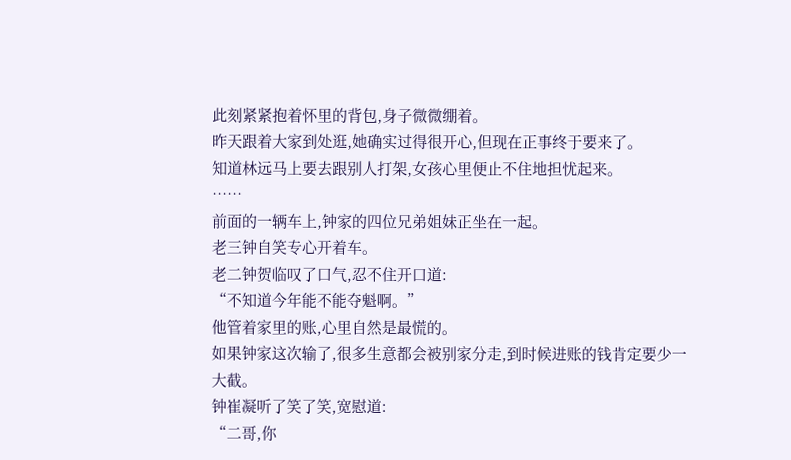此刻紧紧抱着怀里的背包,身子微微绷着。
昨天跟着大家到处逛,她确实过得很开心,但现在正事终于要来了。
知道林远马上要去跟别人打架,女孩心里便止不住地担忧起来。
……
前面的一辆车上,钟家的四位兄弟姐妹正坐在一起。
老三钟自笑专心开着车。
老二钟贺临叹了口气,忍不住开口道:
“不知道今年能不能夺魁啊。”
他管着家里的账,心里自然是最慌的。
如果钟家这次输了,很多生意都会被别家分走,到时候进账的钱肯定要少一大截。
钟崔凝听了笑了笑,宽慰道:
“二哥,你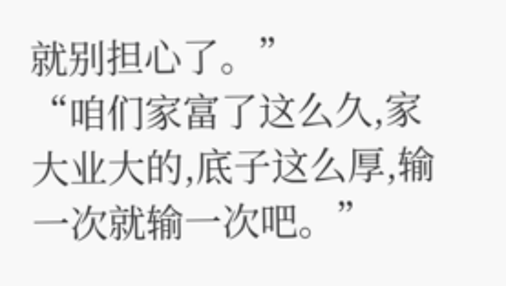就别担心了。”
“咱们家富了这么久,家大业大的,底子这么厚,输一次就输一次吧。”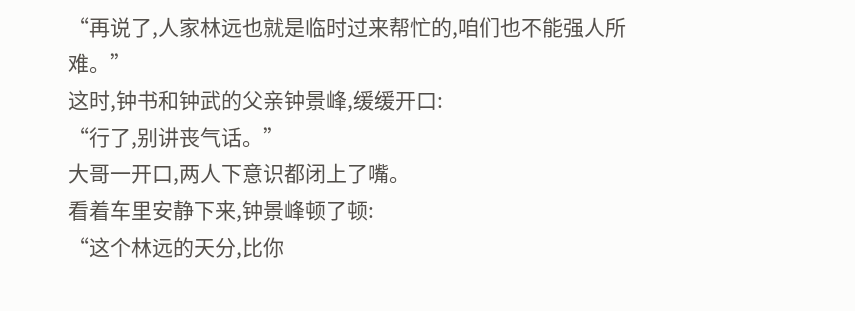“再说了,人家林远也就是临时过来帮忙的,咱们也不能强人所难。”
这时,钟书和钟武的父亲钟景峰,缓缓开口:
“行了,别讲丧气话。”
大哥一开口,两人下意识都闭上了嘴。
看着车里安静下来,钟景峰顿了顿:
“这个林远的天分,比你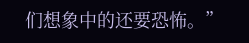们想象中的还要恐怖。”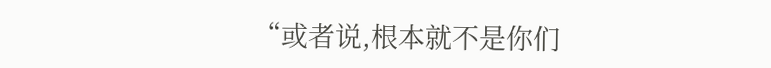“或者说,根本就不是你们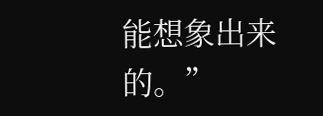能想象出来的。”